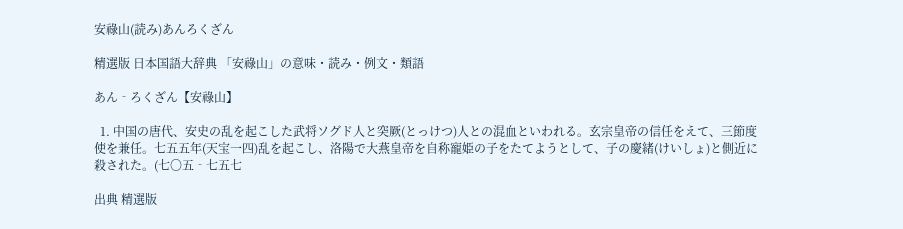安祿山(読み)あんろくざん

精選版 日本国語大辞典 「安祿山」の意味・読み・例文・類語

あん‐ろくざん【安祿山】

  1. 中国の唐代、安史の乱を起こした武将ソグド人と突厥(とっけつ)人との混血といわれる。玄宗皇帝の信任をえて、三節度使を兼任。七五五年(天宝一四)乱を起こし、洛陽で大燕皇帝を自称寵姫の子をたてようとして、子の慶緒(けいしょ)と側近に殺された。(七〇五‐七五七

出典 精選版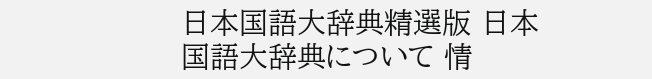日本国語大辞典精選版 日本国語大辞典について 情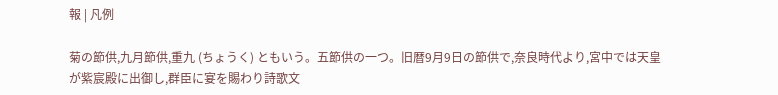報 | 凡例

菊の節供,九月節供,重九 (ちょうく) ともいう。五節供の一つ。旧暦9月9日の節供で,奈良時代より,宮中では天皇が紫宸殿に出御し,群臣に宴を賜わり詩歌文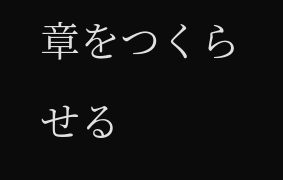章をつくらせる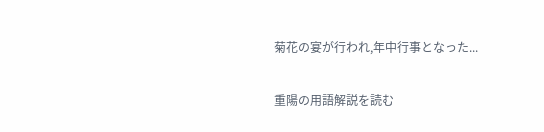菊花の宴が行われ,年中行事となった...

重陽の用語解説を読む